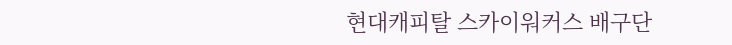현대캐피탈 스카이워커스 배구단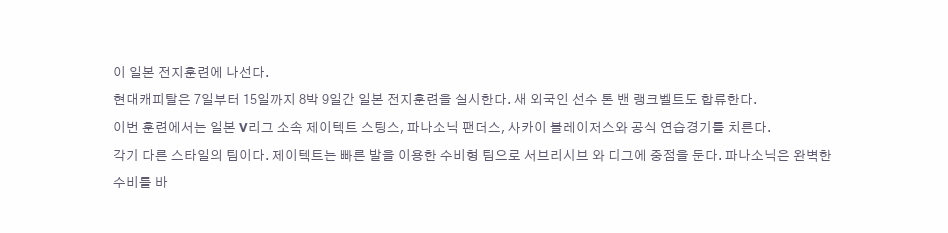이 일본 전지훈련에 나선다.
현대캐피탈은 7일부터 15일까지 8박 9일간 일본 전지훈련을 실시한다. 새 외국인 선수 톤 밴 랭크벨트도 합류한다.
이번 훈련에서는 일본 V리그 소속 제이텍트 스팅스, 파나소닉 팬더스, 사카이 블레이저스와 공식 연습경기를 치른다.
각기 다른 스타일의 팀이다. 제이텍트는 빠른 발을 이용한 수비형 팀으로 서브리시브 와 디그에 중점을 둔다. 파나소닉은 완벽한 수비를 바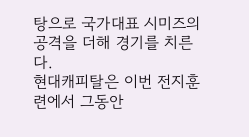탕으로 국가대표 시미즈의 공격을 더해 경기를 치른다.
현대캐피탈은 이번 전지훈련에서 그동안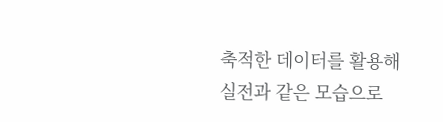축적한 데이터를 활용해 실전과 같은 모습으로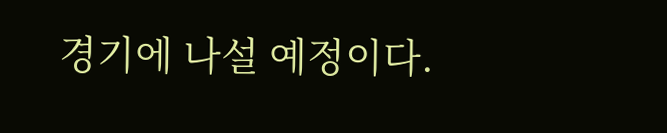경기에 나설 예정이다.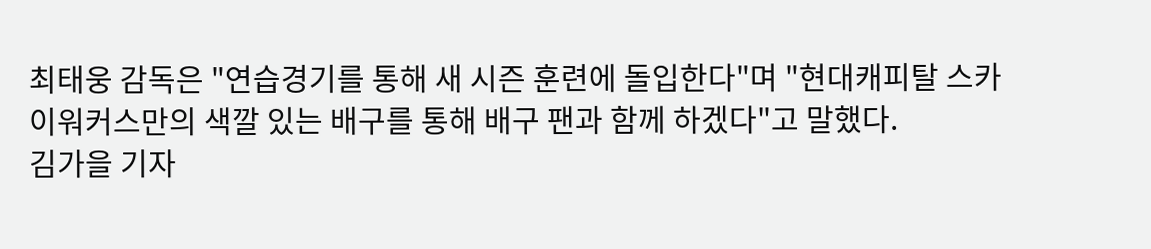최태웅 감독은 "연습경기를 통해 새 시즌 훈련에 돌입한다"며 "현대캐피탈 스카이워커스만의 색깔 있는 배구를 통해 배구 팬과 함께 하겠다"고 말했다.
김가을 기자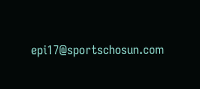epi17@sportschosun.com